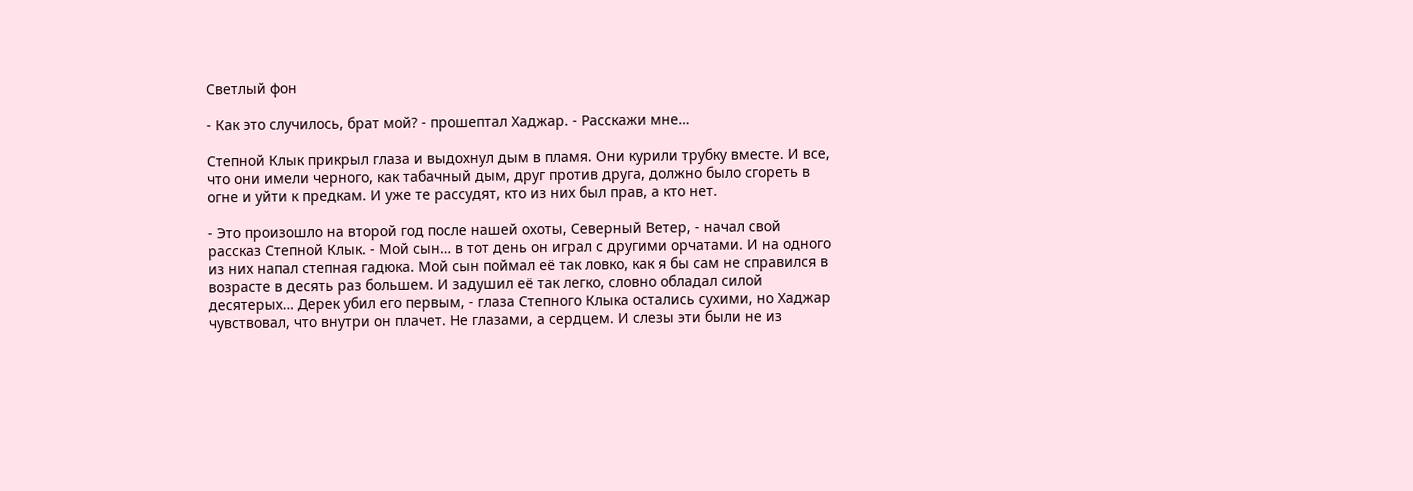Светлый фон

- Как это случилось, брат мой? - прошептал Хаджар. - Расскажи мне…

Степной Клык прикрыл глаза и выдохнул дым в пламя. Они курили трубку вместе. И все, что они имели черного, как табачный дым, друг против друга, должно было сгореть в огне и уйти к предкам. И уже те рассудят, кто из них был прав, а кто нет.

- Это произошло на второй год после нашей охоты, Северный Ветер, - начал свой рассказ Степной Клык. - Мой сын… в тот день он играл с другими орчатами. И на одного из них напал степная гадюка. Мой сын поймал её так ловко, как я бы сам не справился в возрасте в десять раз большем. И задушил её так легко, словно обладал силой десятерых… Дерек убил его первым, - глаза Степного Клыка остались сухими, но Хаджар чувствовал, что внутри он плачет. Не глазами, а сердцем. И слезы эти были не из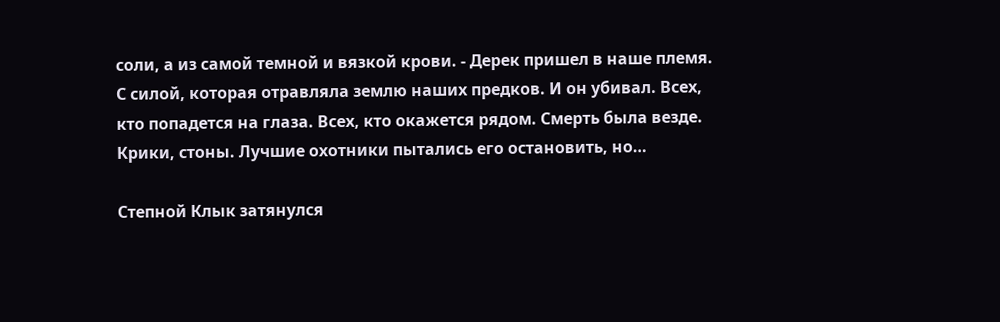соли, а из самой темной и вязкой крови. - Дерек пришел в наше племя. С силой, которая отравляла землю наших предков. И он убивал. Всех, кто попадется на глаза. Всех, кто окажется рядом. Смерть была везде. Крики, стоны. Лучшие охотники пытались его остановить, но…

Степной Клык затянулся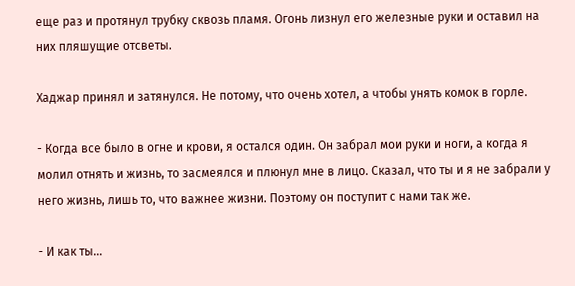еще раз и протянул трубку сквозь пламя. Огонь лизнул его железные руки и оставил на них пляшущие отсветы.

Хаджар принял и затянулся. Не потому, что очень хотел, а чтобы унять комок в горле.

- Когда все было в огне и крови, я остался один. Он забрал мои руки и ноги, а когда я молил отнять и жизнь, то засмеялся и плюнул мне в лицо. Сказал, что ты и я не забрали у него жизнь, лишь то, что важнее жизни. Поэтому он поступит с нами так же.

- И как ты…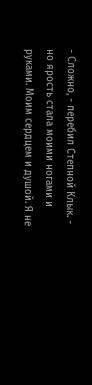- Сложно, - перебил Степной Клык. - но ярость стала моими ногами и руками. Моим сердцем и душой. Я не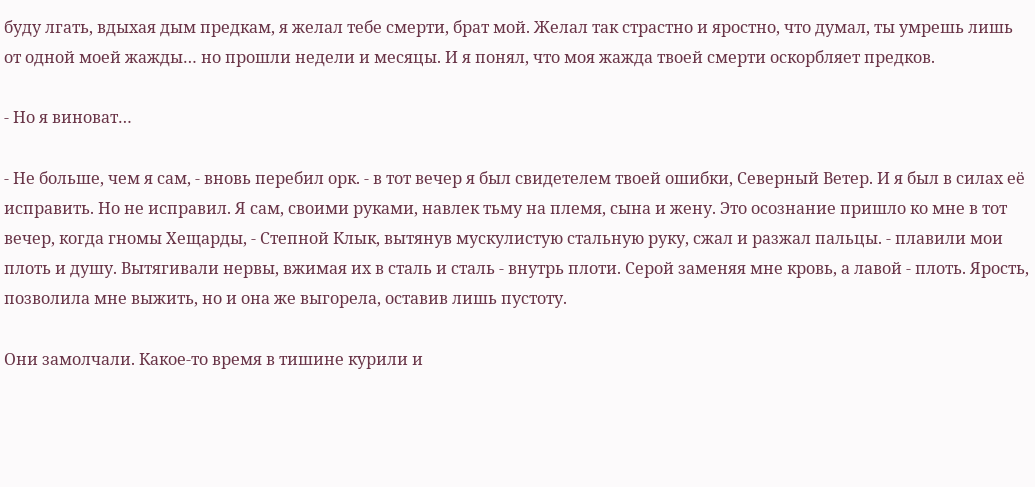буду лгать, вдыхая дым предкам, я желал тебе смерти, брат мой. Желал так страстно и яростно, что думал, ты умрешь лишь от одной моей жажды… но прошли недели и месяцы. И я понял, что моя жажда твоей смерти оскорбляет предков.

- Но я виноват…

- Не больше, чем я сам, - вновь перебил орк. - в тот вечер я был свидетелем твоей ошибки, Северный Ветер. И я был в силах её исправить. Но не исправил. Я сам, своими руками, навлек тьму на племя, сына и жену. Это осознание пришло ко мне в тот вечер, когда гномы Хещарды, - Степной Клык, вытянув мускулистую стальную руку, сжал и разжал пальцы. - плавили мои плоть и душу. Вытягивали нервы, вжимая их в сталь и сталь - внутрь плоти. Серой заменяя мне кровь, а лавой - плоть. Ярость, позволила мне выжить, но и она же выгорела, оставив лишь пустоту.

Они замолчали. Какое-то время в тишине курили и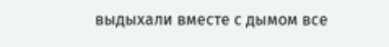выдыхали вместе с дымом все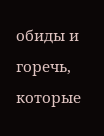обиды и горечь, которые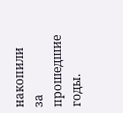накопили за прошедшие годы.